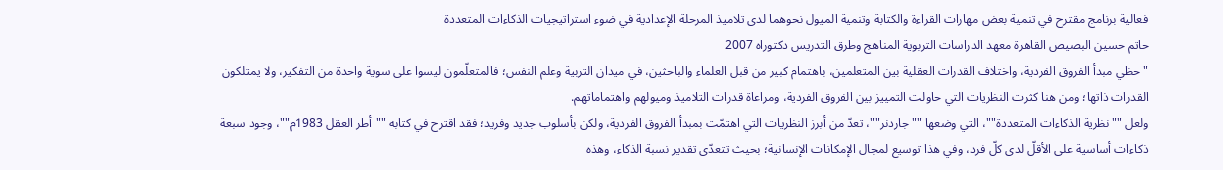فعالية برنامج مقترح في تنمية بعض مهارات القراءة والكتابة وتنمية الميول نحوهما لدى تلاميذ المرحلة الإعدادية في ضوء استراتيجيات الذكاءات المتعددة
حاتم حسين البصيص القاهرة معهد الدراسات التربوية المناهج وطرق التدريس دكتوراه 2007
"حظي مبدأ الفروق الفردية، واختلاف القدرات العقلية بين المتعلمين، باهتمام كبير من قبل العلماء والباحثين، في ميدان التربية وعلم النفس؛ فالمتعلّمون ليسوا على سوية واحدة من التفكير، ولا يمتلكون القدرات ذاتها؛ ومن هنا كثرت النظريات التي حاولت التمييز بين الفروق الفردية، ومراعاة قدرات التلاميذ وميولهم واهتماماتهم.
ولعل ""نظرية الذكاءات المتعددة""، التي وضعها ""جاردنر""، تعدّ من أبرز النظريات التي اهتمّت بمبدأ الفروق الفردية، ولكن بأسلوب جديد وفريد؛ فقد اقترح في كتابه ""أطر العقل 1983م""، وجود سبعة ذكاءات أساسية على الأقلّ لدى كلّ فرد، وفي هذا توسيع لمجال الإمكانات الإنسانية؛ بحيث تتعدّى تقدير نسبة الذكاء، وهذه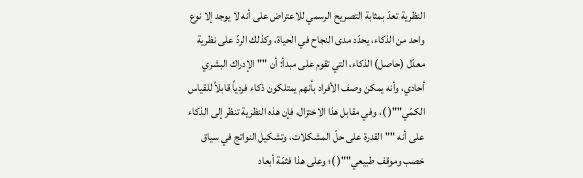النظرية تعدّ بمثابة التصريح الرسمي للاعتراض على أنه لا يوجد إلا نوع واحد من الذكاء، يحدّد مدى النجاح في الحياة، وكذلك الردّ على نظرية معدّل (حاصل) الذكاء، التي تقوم على مبدأ: أن ""الإدراك البشري أحادي، وأنه يمكن وصف الأفراد بأنهم يمتلكون ذكاء فردياً قابلاً للقياس الكمّي""( )، وفي مقابل هذا الاختزال، فإن هذه النظرية تنظر إلى الذكاء على أنه ""القدرة على حلّ المشكلات، وتشكيل النواتج في سياق خصب وموقف طبيعي""( )؛ وعلى هذا فثمّة أبعاد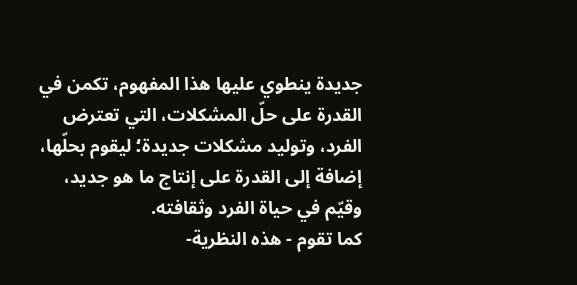جديدة ينطوي عليها هذا المفهوم، تكمن في القدرة على حلّ المشكلات، التي تعترض الفرد، وتوليد مشكلات جديدة؛ ليقوم بحلّها، إضافة إلى القدرة على إنتاج ما هو جديد، وقيّم في حياة الفرد وثقافته.
كما تقوم - هذه النظرية-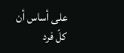على أساس أن كلّ فرد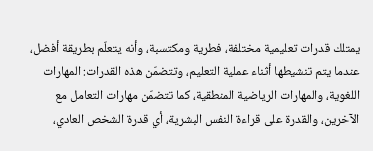يمتلك قدرات تعليمية مختلفة، فطرية ومكتسبة، وأنه يتعلّم بطريقة أفضل، عندما يتم تنشيطها أثناء عملية التعليم، وتتضمّن هذه القدرات: المهارات اللغوية، والمهارات الرياضية المنطقية، كما تتضمّن مهارات التعامل مع الآخرين، والقدرة على قراءة النفس البشرية، أي قدرة الشخص العادي،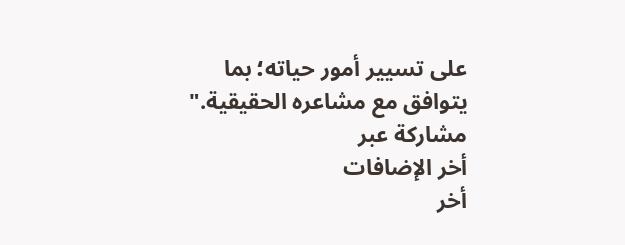على تسيير أمور حياته؛ بما يتوافق مع مشاعره الحقيقية."
مشاركة عبر
أخر الإضافات
أخر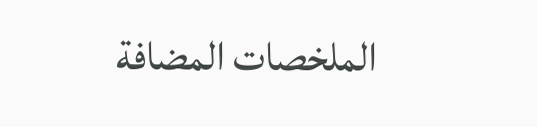الملخصات المضافة